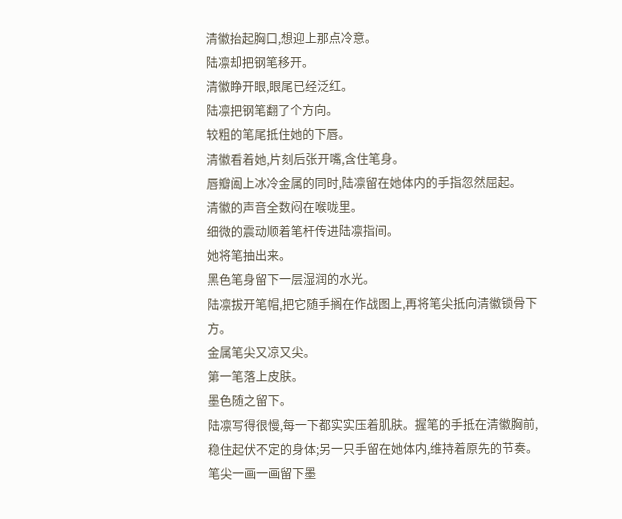清徽抬起胸口,想迎上那点冷意。
陆凛却把钢笔移开。
清徽睁开眼,眼尾已经泛红。
陆凛把钢笔翻了个方向。
较粗的笔尾抵住她的下唇。
清徽看着她,片刻后张开嘴,含住笔身。
唇瓣阖上冰冷金属的同时,陆凛留在她体内的手指忽然屈起。
清徽的声音全数闷在喉咙里。
细微的震动顺着笔杆传进陆凛指间。
她将笔抽出来。
黑色笔身留下一层湿润的水光。
陆凛拔开笔帽,把它随手搁在作战图上,再将笔尖抵向清徽锁骨下方。
金属笔尖又凉又尖。
第一笔落上皮肤。
墨色随之留下。
陆凛写得很慢,每一下都实实压着肌肤。握笔的手抵在清徽胸前,稳住起伏不定的身体;另一只手留在她体内,维持着原先的节奏。
笔尖一画一画留下墨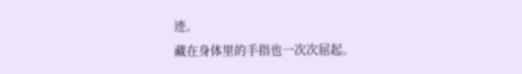迹。
藏在身体里的手指也一次次屈起。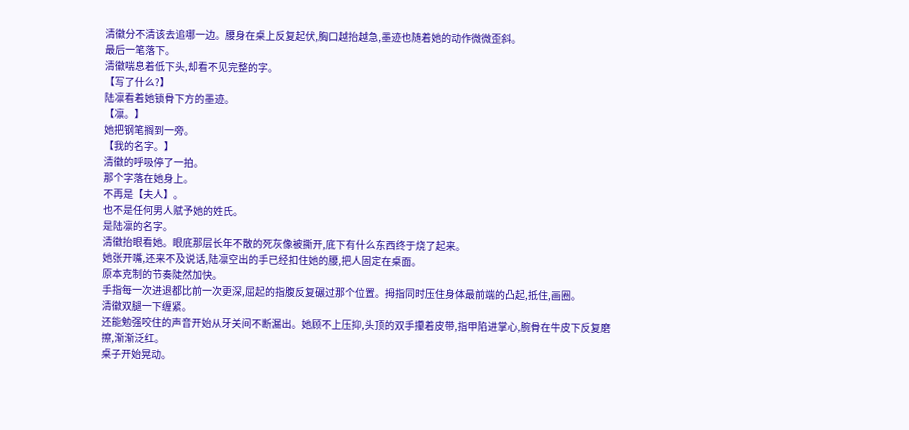清徽分不清该去追哪一边。腰身在桌上反复起伏,胸口越抬越急,墨迹也随着她的动作微微歪斜。
最后一笔落下。
清徽喘息着低下头,却看不见完整的字。
【写了什么?】
陆凛看着她锁骨下方的墨迹。
【凛。】
她把钢笔搁到一旁。
【我的名字。】
清徽的呼吸停了一拍。
那个字落在她身上。
不再是【夫人】。
也不是任何男人赋予她的姓氏。
是陆凛的名字。
清徽抬眼看她。眼底那层长年不散的死灰像被撕开,底下有什么东西终于烧了起来。
她张开嘴,还来不及说话,陆凛空出的手已经扣住她的腰,把人固定在桌面。
原本克制的节奏陡然加快。
手指每一次进退都比前一次更深,屈起的指腹反复碾过那个位置。拇指同时压住身体最前端的凸起,抵住,画圈。
清徽双腿一下缠紧。
还能勉强咬住的声音开始从牙关间不断漏出。她顾不上压抑,头顶的双手攥着皮带,指甲陷进掌心,腕骨在牛皮下反复磨擦,渐渐泛红。
桌子开始晃动。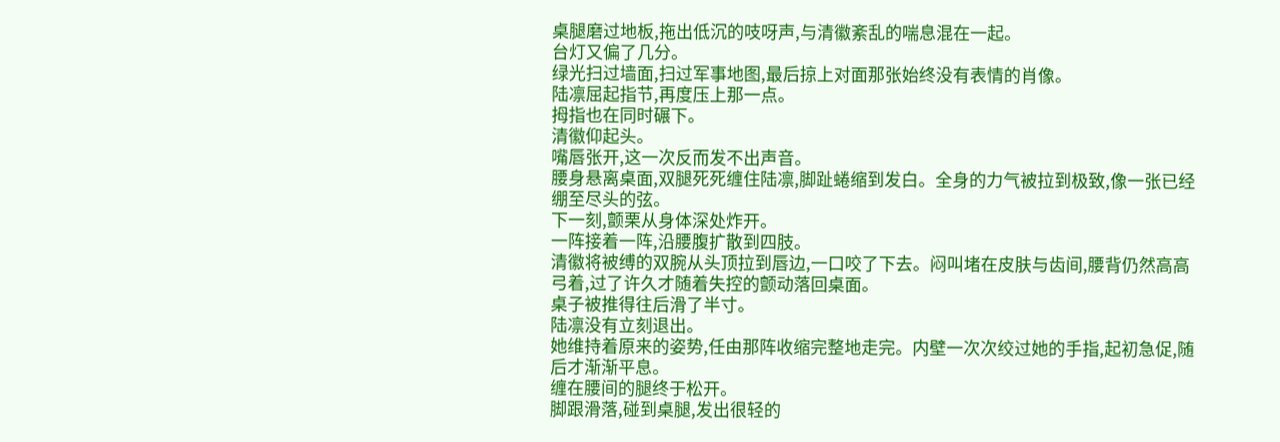桌腿磨过地板,拖出低沉的吱呀声,与清徽紊乱的喘息混在一起。
台灯又偏了几分。
绿光扫过墙面,扫过军事地图,最后掠上对面那张始终没有表情的肖像。
陆凛屈起指节,再度压上那一点。
拇指也在同时碾下。
清徽仰起头。
嘴唇张开,这一次反而发不出声音。
腰身悬离桌面,双腿死死缠住陆凛,脚趾蜷缩到发白。全身的力气被拉到极致,像一张已经绷至尽头的弦。
下一刻,颤栗从身体深处炸开。
一阵接着一阵,沿腰腹扩散到四肢。
清徽将被缚的双腕从头顶拉到唇边,一口咬了下去。闷叫堵在皮肤与齿间,腰背仍然高高弓着,过了许久才随着失控的颤动落回桌面。
桌子被推得往后滑了半寸。
陆凛没有立刻退出。
她维持着原来的姿势,任由那阵收缩完整地走完。内壁一次次绞过她的手指,起初急促,随后才渐渐平息。
缠在腰间的腿终于松开。
脚跟滑落,碰到桌腿,发出很轻的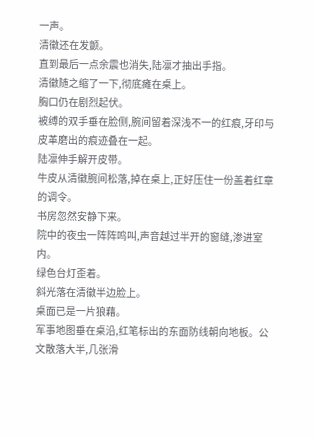一声。
清徽还在发颤。
直到最后一点余震也消失,陆凛才抽出手指。
清徽随之缩了一下,彻底瘫在桌上。
胸口仍在剧烈起伏。
被缚的双手垂在脸侧,腕间留着深浅不一的红痕,牙印与皮革磨出的痕迹叠在一起。
陆凛伸手解开皮带。
牛皮从清徽腕间松落,掉在桌上,正好压住一份盖着红章的调令。
书房忽然安静下来。
院中的夜虫一阵阵鸣叫,声音越过半开的窗缝,渗进室内。
绿色台灯歪着。
斜光落在清徽半边脸上。
桌面已是一片狼藉。
军事地图垂在桌沿,红笔标出的东面防线朝向地板。公文散落大半,几张滑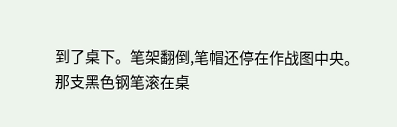到了桌下。笔架翻倒,笔帽还停在作战图中央。
那支黑色钢笔滚在桌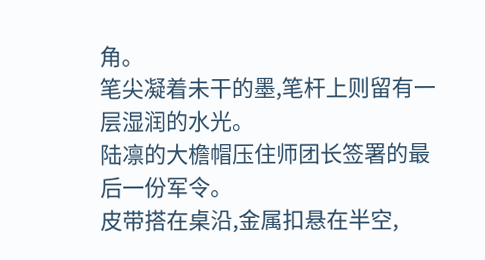角。
笔尖凝着未干的墨,笔杆上则留有一层湿润的水光。
陆凛的大檐帽压住师团长签署的最后一份军令。
皮带搭在桌沿,金属扣悬在半空,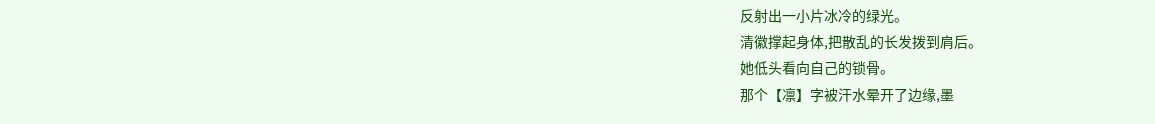反射出一小片冰冷的绿光。
清徽撑起身体,把散乱的长发拨到肩后。
她低头看向自己的锁骨。
那个【凛】字被汗水晕开了边缘,墨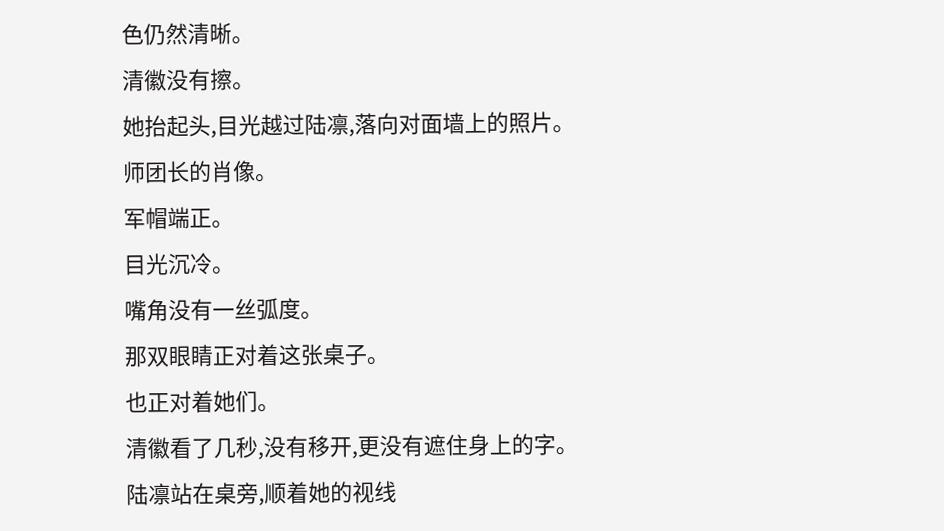色仍然清晰。
清徽没有擦。
她抬起头,目光越过陆凛,落向对面墙上的照片。
师团长的肖像。
军帽端正。
目光沉冷。
嘴角没有一丝弧度。
那双眼睛正对着这张桌子。
也正对着她们。
清徽看了几秒,没有移开,更没有遮住身上的字。
陆凛站在桌旁,顺着她的视线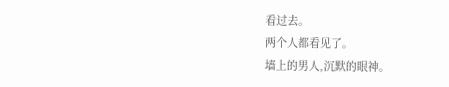看过去。
两个人都看见了。
墙上的男人,沉默的眼神。